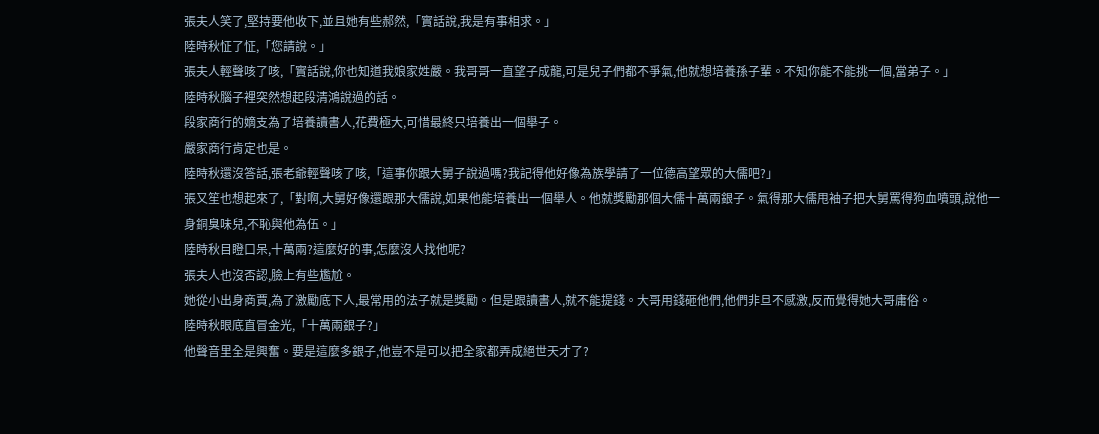張夫人笑了,堅持要他收下,並且她有些郝然,「實話說,我是有事相求。」
陸時秋怔了怔,「您請說。」
張夫人輕聲咳了咳,「實話說,你也知道我娘家姓嚴。我哥哥一直望子成龍,可是兒子們都不爭氣,他就想培養孫子輩。不知你能不能挑一個,當弟子。」
陸時秋腦子裡突然想起段清鴻說過的話。
段家商行的嫡支為了培養讀書人,花費極大,可惜最終只培養出一個舉子。
嚴家商行肯定也是。
陸時秋還沒答話,張老爺輕聲咳了咳,「這事你跟大舅子說過嗎?我記得他好像為族學請了一位德高望眾的大儒吧?」
張又笙也想起來了,「對啊,大舅好像還跟那大儒說,如果他能培養出一個舉人。他就獎勵那個大儒十萬兩銀子。氣得那大儒甩袖子把大舅罵得狗血噴頭,說他一身銅臭味兒,不恥與他為伍。」
陸時秋目瞪口呆,十萬兩?這麼好的事,怎麼沒人找他呢?
張夫人也沒否認,臉上有些尷尬。
她從小出身商賈,為了激勵底下人,最常用的法子就是獎勵。但是跟讀書人,就不能提錢。大哥用錢砸他們,他們非旦不感激,反而覺得她大哥庸俗。
陸時秋眼底直冒金光,「十萬兩銀子?」
他聲音里全是興奮。要是這麼多銀子,他豈不是可以把全家都弄成絕世天才了?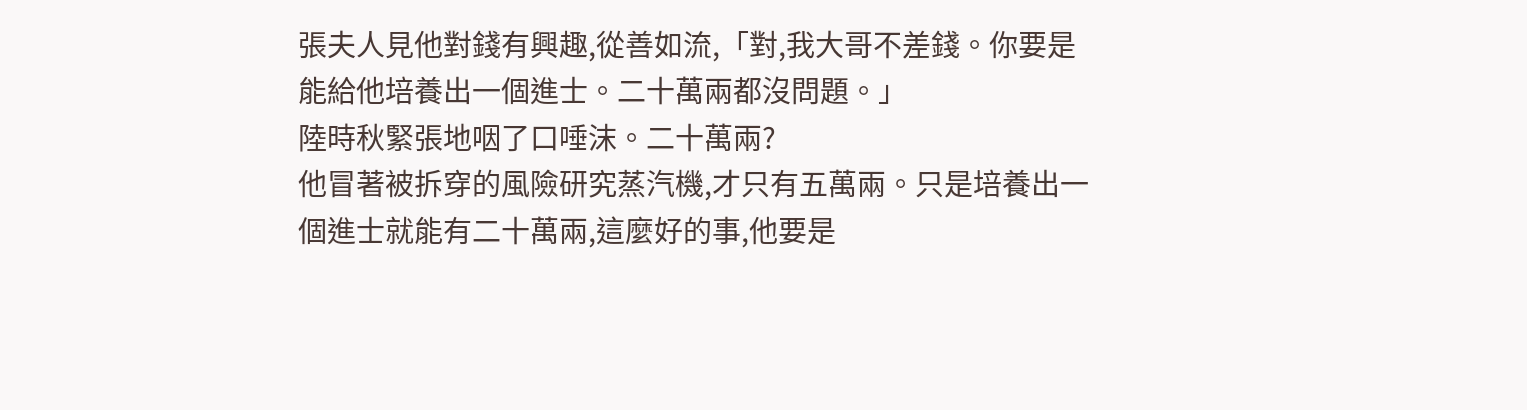張夫人見他對錢有興趣,從善如流,「對,我大哥不差錢。你要是能給他培養出一個進士。二十萬兩都沒問題。」
陸時秋緊張地咽了口唾沫。二十萬兩?
他冒著被拆穿的風險研究蒸汽機,才只有五萬兩。只是培養出一個進士就能有二十萬兩,這麼好的事,他要是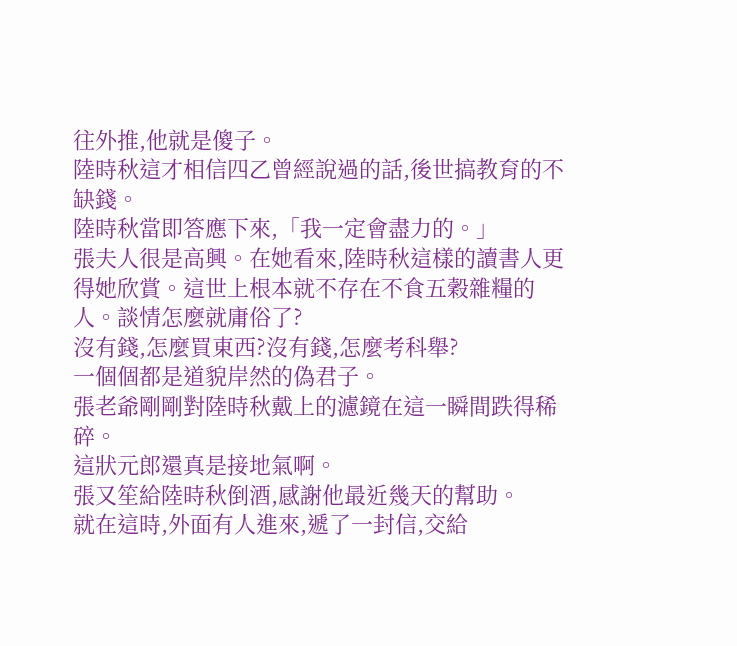往外推,他就是傻子。
陸時秋這才相信四乙曾經說過的話,後世搞教育的不缺錢。
陸時秋當即答應下來,「我一定會盡力的。」
張夫人很是高興。在她看來,陸時秋這樣的讀書人更得她欣賞。這世上根本就不存在不食五穀雜糧的人。談情怎麼就庸俗了?
沒有錢,怎麼買東西?沒有錢,怎麼考科舉?
一個個都是道貌岸然的偽君子。
張老爺剛剛對陸時秋戴上的濾鏡在這一瞬間跌得稀碎。
這狀元郎還真是接地氣啊。
張又笙給陸時秋倒酒,感謝他最近幾天的幫助。
就在這時,外面有人進來,遞了一封信,交給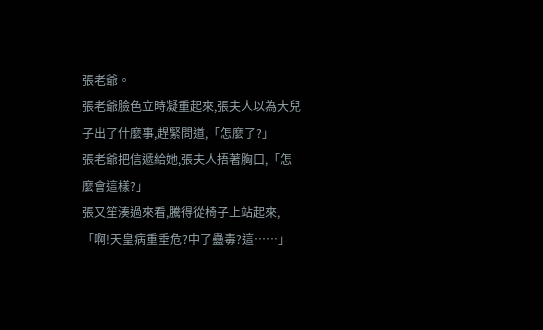張老爺。
張老爺臉色立時凝重起來,張夫人以為大兒子出了什麼事,趕緊問道,「怎麼了?」
張老爺把信遞給她,張夫人捂著胸口,「怎麼會這樣?」
張又笙湊過來看,騰得從椅子上站起來,「啊!天皇病重垂危?中了蠱毒?這……」